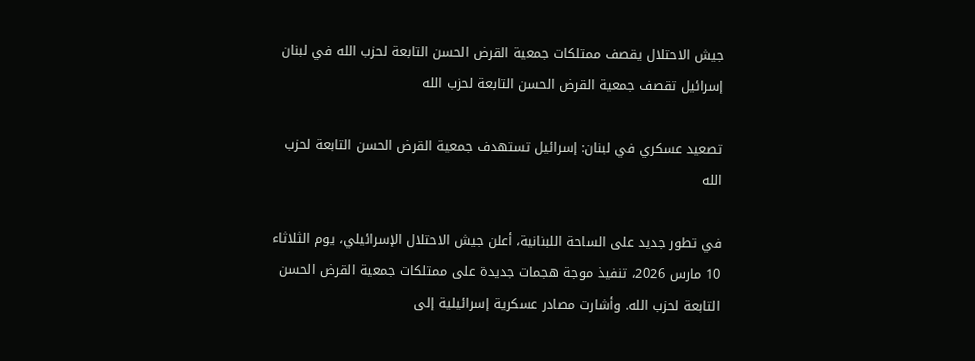جيش الاحتلال يقصف ممتلكات جمعية القرض الحسن التابعة لحزب الله في لبنان
إسرائيل تقصف جمعية القرض الحسن التابعة لحزب الله

تصعيد عسكري في لبنان: إسرائيل تستهدف جمعية القرض الحسن التابعة لحزب الله

في تطور جديد على الساحة اللبنانية، أعلن جيش الاحتلال الإسرائيلي، يوم الثلاثاء 10 مارس 2026، تنفيذ موجة هجمات جديدة على ممتلكات جمعية القرض الحسن التابعة لحزب الله. وأشارت مصادر عسكرية إسرائيلية إلى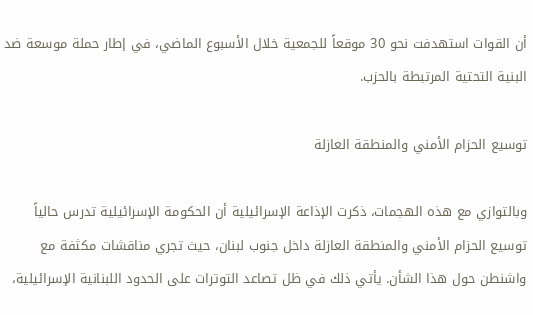أن القوات استهدفت نحو 30 موقعاً للجمعية خلال الأسبوع الماضي، في إطار حملة موسعة ضد البنية التحتية المرتبطة بالحزب.

توسيع الحزام الأمني والمنطقة العازلة

وبالتوازي مع هذه الهجمات، ذكرت الإذاعة الإسرائيلية أن الحكومة الإسرائيلية تدرس حالياً توسيع الحزام الأمني والمنطقة العازلة داخل جنوب لبنان، حيث تجري مناقشات مكثفة مع واشنطن حول هذا الشأن. يأتي ذلك في ظل تصاعد التوترات على الحدود اللبنانية الإسرائيلية،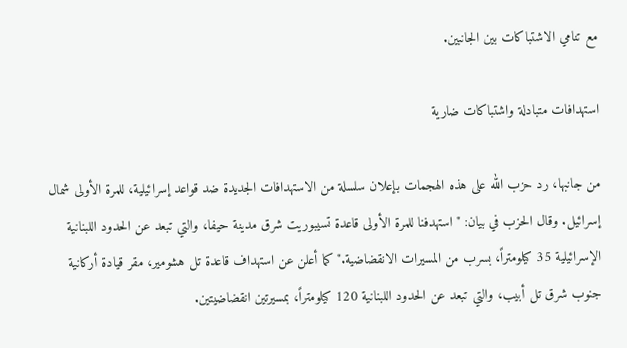مع تنامي الاشتباكات بين الجانبين.

استهدافات متبادلة واشتباكات ضارية

من جانبها، رد حزب الله على هذه الهجمات بإعلان سلسلة من الاستهدافات الجديدة ضد قواعد إسرائيلية، للمرة الأولى شمال إسرائيل. وقال الحزب في بيان: "استهدفنا للمرة الأولى قاعدة تسيبوريت شرق مدينة حيفا، والتي تبعد عن الحدود اللبنانية الإسرائيلية 35 كيلومتراً، بسرب من المسيرات الانقضاضية." كما أعلن عن استهداف قاعدة تل هشومير، مقر قيادة أركانية جنوب شرق تل أبيب، والتي تبعد عن الحدود اللبنانية 120 كيلومتراً، بمسيرتين انقضاضيتين.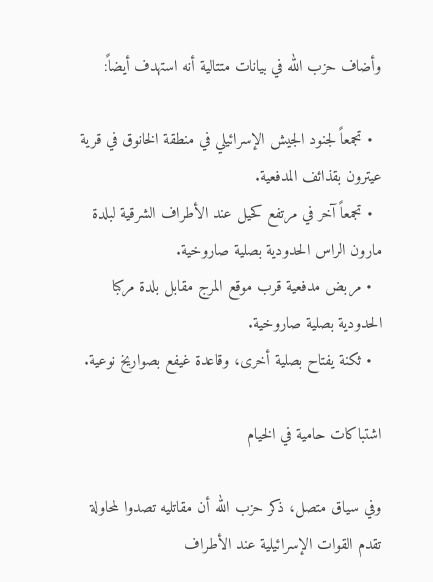وأضاف حزب الله في بيانات متتالية أنه استهدف أيضاً:

  • تجمعاً لجنود الجيش الإسرائيلي في منطقة الخانوق في قرية عيترون بقذائف المدفعية.
  • تجمعاً آخر في مرتفع كحيل عند الأطراف الشرقية لبلدة مارون الراس الحدودية بصلية صاروخية.
  • مربض مدفعية قرب موقع المرج مقابل بلدة مركبا الحدودية بصلية صاروخية.
  • ثكنة يفتاح بصلية أخرى، وقاعدة غيفع بصواريخ نوعية.

اشتباكات حامية في الخيام

وفي سياق متصل، ذكر حزب الله أن مقاتليه تصدوا لمحاولة تقدم القوات الإسرائيلية عند الأطراف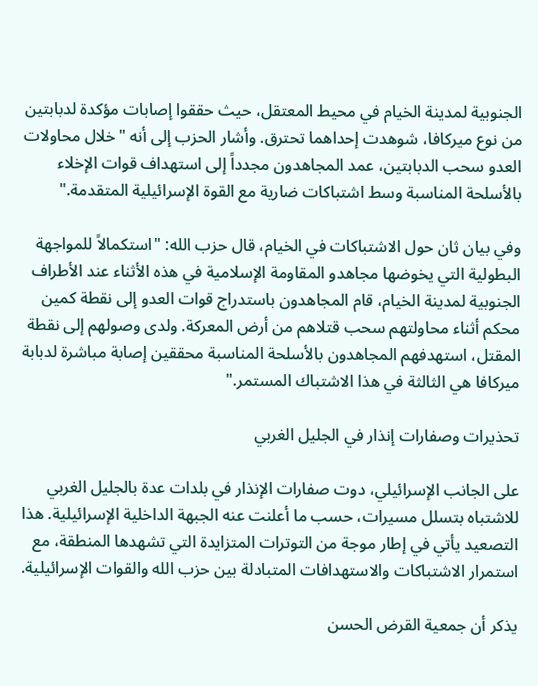الجنوبية لمدينة الخيام في محيط المعتقل، حيث حققوا إصابات مؤكدة لدبابتين من نوع ميركافا، شوهدت إحداهما تحترق. وأشار الحزب إلى أنه "خلال محاولات العدو سحب الدبابتين، عمد المجاهدون مجدداً إلى استهداف قوات الإخلاء بالأسلحة المناسبة وسط اشتباكات ضارية مع القوة الإسرائيلية المتقدمة."

وفي بيان ثان حول الاشتباكات في الخيام، قال حزب الله: "استكمالاً للمواجهة البطولية التي يخوضها مجاهدو المقاومة الإسلامية في هذه الأثناء عند الأطراف الجنوبية لمدينة الخيام، قام المجاهدون باستدراج قوات العدو إلى نقطة كمين محكم أثناء محاولتهم سحب قتلاهم من أرض المعركة. ولدى وصولهم إلى نقطة المقتل، استهدفهم المجاهدون بالأسلحة المناسبة محققين إصابة مباشرة لدبابة ميركافا هي الثالثة في هذا الاشتباك المستمر."

تحذيرات وصفارات إنذار في الجليل الغربي

على الجانب الإسرائيلي، دوت صفارات الإنذار في بلدات عدة بالجليل الغربي للاشتباه بتسلل مسيرات، حسب ما أعلنت عنه الجبهة الداخلية الإسرائيلية. هذا التصعيد يأتي في إطار موجة من التوترات المتزايدة التي تشهدها المنطقة، مع استمرار الاشتباكات والاستهدافات المتبادلة بين حزب الله والقوات الإسرائيلية.

يذكر أن جمعية القرض الحسن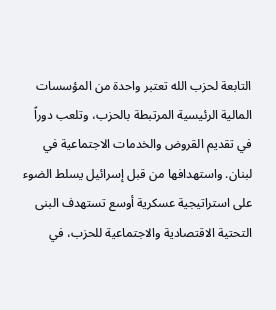التابعة لحزب الله تعتبر واحدة من المؤسسات المالية الرئيسية المرتبطة بالحزب، وتلعب دوراً في تقديم القروض والخدمات الاجتماعية في لبنان. واستهدافها من قبل إسرائيل يسلط الضوء على استراتيجية عسكرية أوسع تستهدف البنى التحتية الاقتصادية والاجتماعية للحزب، في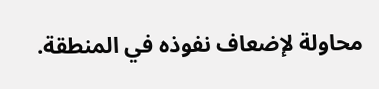محاولة لإضعاف نفوذه في المنطقة.